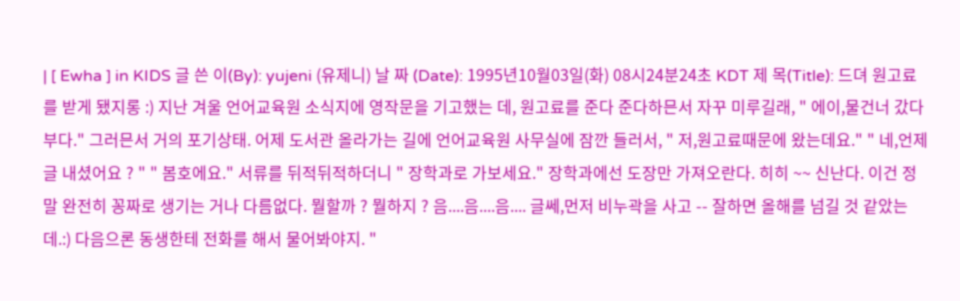| [ Ewha ] in KIDS 글 쓴 이(By): yujeni (유제니) 날 짜 (Date): 1995년10월03일(화) 08시24분24초 KDT 제 목(Title): 드뎌 원고료를 받게 됐지롱 :) 지난 겨울 언어교육원 소식지에 영작문을 기고했는 데, 원고료를 준다 준다하믄서 자꾸 미루길래, " 에이,물건너 갔다부다." 그러믄서 거의 포기상태. 어제 도서관 올라가는 길에 언어교육원 사무실에 잠깐 들러서, " 저,원고료때문에 왔는데요." " 네,언제 글 내셨어요 ? " " 봄호에요." 서류를 뒤적뒤적하더니 " 장학과로 가보세요." 장학과에선 도장만 가져오란다. 히히 ~~ 신난다. 이건 정말 완전히 꽁짜로 생기는 거나 다름없다. 뭘할까 ? 뭘하지 ? 음....음....음.... 글쎄,먼저 비누곽을 사고 -- 잘하면 올해를 넘길 것 같았는 데.:) 다음으론 동생한테 전화를 해서 물어봐야지. "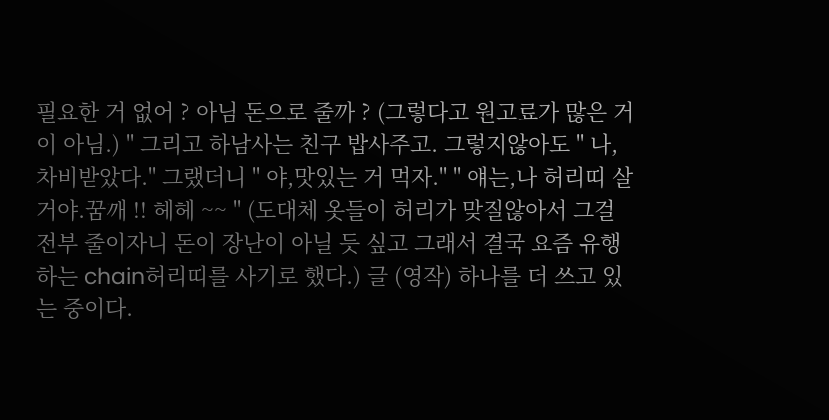필요한 거 없어 ? 아님 돈으로 줄까 ? (그렇다고 원고료가 많은 거이 아님.) " 그리고 하남사는 친구 밥사주고. 그렇지않아도 " 나,차비받았다." 그랬더니 " 야,맛있는 거 먹자." " 얘는,나 허리띠 살거야.꿈깨 !! 헤헤 ~~ " (도대체 옷들이 허리가 맞질않아서 그걸 전부 줄이자니 돈이 장난이 아닐 듯 싶고 그래서 결국 요즘 유행하는 chain허리띠를 사기로 했다.) 글 (영작) 하나를 더 쓰고 있는 중이다.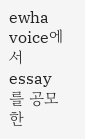ewha voice에서 essay를 공모한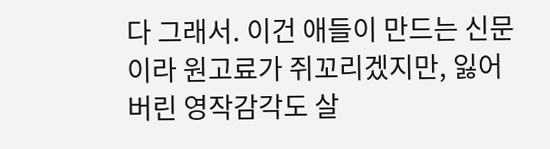다 그래서. 이건 애들이 만드는 신문이라 원고료가 쥐꼬리겠지만, 잃어버린 영작감각도 살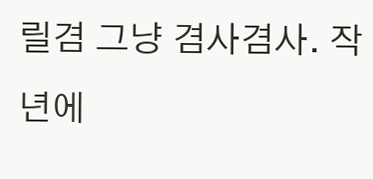릴겸 그냥 겸사겸사. 작년에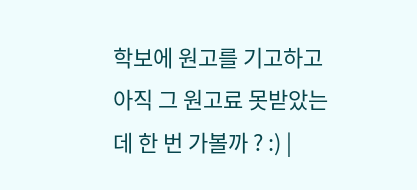학보에 원고를 기고하고 아직 그 원고료 못받았는데 한 번 가볼까 ? :) |